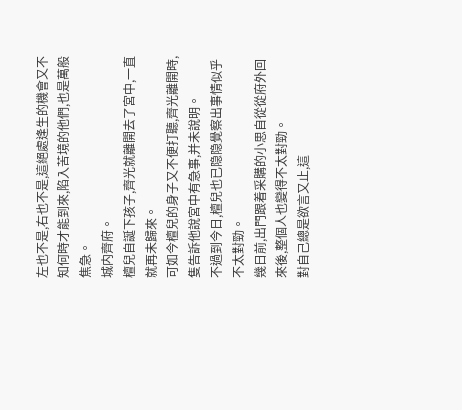左也不是,右也不是,這絕處逢生的機會又不知何時才能到來,陷入苦境的他們,也是萬般焦急。
城内齊府。
檀兒自誕下孩子,齊光就離開去了宮中,一直就再未歸來。
可如今檀兒的身子又不便打聽,齊光離開時,隻告訴他說宮中有急事,并未說明。
不過到今日,檀兒也已隐隐覺察出事情似乎不太對勁。
幾日前,出門跟着采購的小思自從從府外回來後,整個人也變得不太對勁。
對自己總是欲言又止,這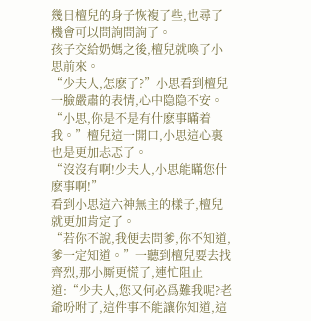幾日檀兒的身子恢複了些,也尋了機會可以問詢問詢了。
孩子交給奶媽之後,檀兒就喚了小思前來。
“少夫人,怎麽了?”小思看到檀兒一臉嚴肅的表情,心中隐隐不安。
“小思,你是不是有什麽事瞞着我。”檀兒這一開口,小思這心裏也是更加忐忑了。
“沒沒有啊!少夫人,小思能瞞您什麽事啊!”
看到小思這六神無主的樣子,檀兒就更加肯定了。
“若你不說,我便去問爹,你不知道,爹一定知道。”一聽到檀兒要去找齊烈,那小厮更慌了,連忙阻止道:“少夫人,您又何必爲難我呢?老爺吩咐了,這件事不能讓你知道,這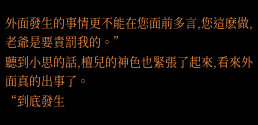外面發生的事情更不能在您面前多言,您這麽做,老爺是要責罰我的。”
聽到小思的話,檀兒的神色也緊張了起來,看來外面真的出事了。
“到底發生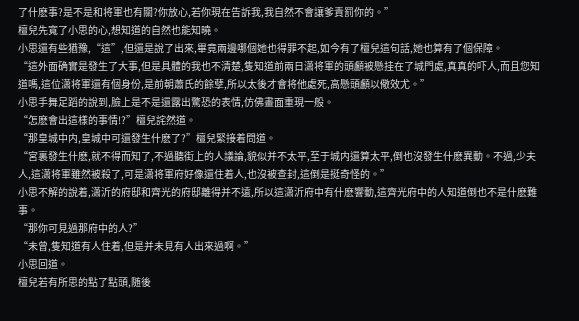了什麽事?是不是和将軍也有關?你放心,若你現在告訴我,我自然不會讓爹責罰你的。”
檀兒先寬了小思的心,想知道的自然也能知曉。
小思還有些猶豫,“這”,但還是說了出來,畢竟兩邊哪個她也得罪不起,如今有了檀兒這句話,她也算有了個保障。
“這外面确實是發生了大事,但是具體的我也不清楚,隻知道前兩日潇将軍的頭顱被懸挂在了城門處,真真的吓人,而且您知道嗎,這位潇将軍還有個身份,是前朝蕭氏的餘孽,所以太後才會将他處死,高懸頭顱以儆效尤。”
小思手舞足蹈的說到,臉上是不是還露出驚恐的表情,仿佛畫面重現一般。
“怎麽會出這樣的事情!?”檀兒詫然道。
“那皇城中内,皇城中可還發生什麽了?”檀兒緊接着問道。
“宮裏發生什麽,就不得而知了,不過聽街上的人議論,貌似并不太平,至于城内還算太平,倒也沒發生什麽異動。不過,少夫人,這潇将軍雖然被殺了,可是潇将軍府好像還住着人,也沒被查封,這倒是挺奇怪的。”
小思不解的說着,潇沂的府邸和齊光的府邸離得并不遠,所以這潇沂府中有什麽響動,這齊光府中的人知道倒也不是什麽難事。
“那你可見過那府中的人?”
“未曾,隻知道有人住着,但是并未見有人出來過啊。”
小思回道。
檀兒若有所思的點了點頭,随後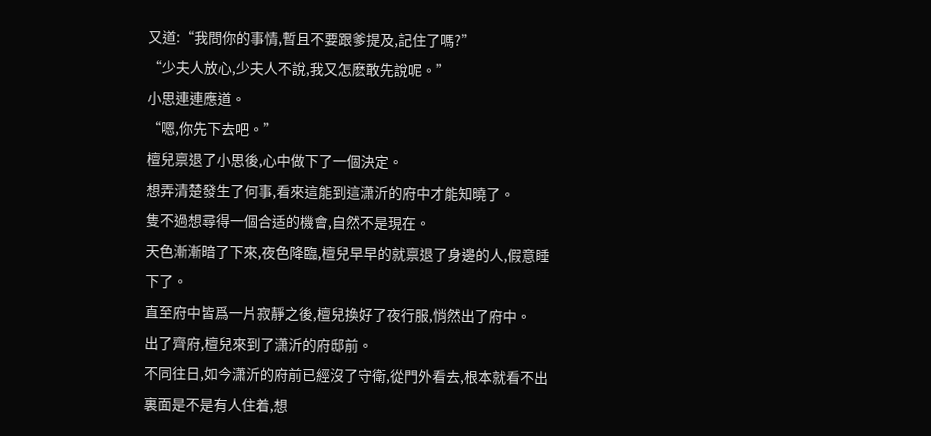又道:“我問你的事情,暫且不要跟爹提及,記住了嗎?”
“少夫人放心,少夫人不說,我又怎麽敢先說呢。”
小思連連應道。
“嗯,你先下去吧。”
檀兒禀退了小思後,心中做下了一個決定。
想弄清楚發生了何事,看來這能到這潇沂的府中才能知曉了。
隻不過想尋得一個合适的機會,自然不是現在。
天色漸漸暗了下來,夜色降臨,檀兒早早的就禀退了身邊的人,假意睡下了。
直至府中皆爲一片寂靜之後,檀兒換好了夜行服,悄然出了府中。
出了齊府,檀兒來到了潇沂的府邸前。
不同往日,如今潇沂的府前已經沒了守衛,從門外看去,根本就看不出裏面是不是有人住着,想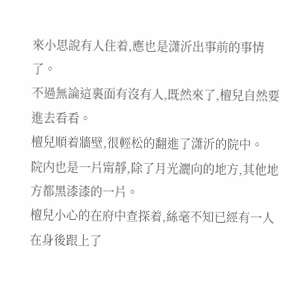來小思說有人住着,應也是潇沂出事前的事情了。
不過無論這裏面有沒有人,既然來了,檀兒自然要進去看看。
檀兒順着牆壁,很輕松的翻進了潇沂的院中。
院内也是一片甯靜,除了月光灑向的地方,其他地方都黑漆漆的一片。
檀兒小心的在府中查探着,絲毫不知已經有一人在身後跟上了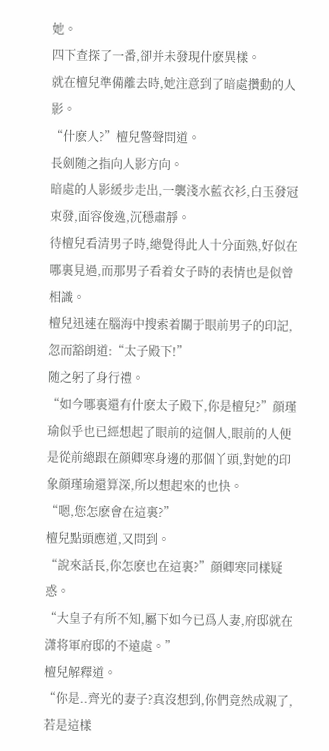她。
四下查探了一番,卻并未發現什麽異樣。
就在檀兒準備離去時,她注意到了暗處攢動的人影。
“什麽人?”檀兒警聲問道。
長劍随之指向人影方向。
暗處的人影緩步走出,一襲淺水藍衣衫,白玉發冠束發,面容俊逸,沉穩肅靜。
待檀兒看清男子時,總覺得此人十分面熟,好似在哪裏見過,而那男子看着女子時的表情也是似曾相識。
檀兒迅速在腦海中搜索着關于眼前男子的印記,忽而豁朗道:“太子殿下!”
随之躬了身行禮。
“如今哪裏還有什麽太子殿下,你是檀兒?”顔瑾瑜似乎也已經想起了眼前的這個人,眼前的人便是從前總跟在顔卿寒身邊的那個丫頭,對她的印象顔瑾瑜還算深,所以想起來的也快。
“嗯,您怎麽會在這裏?”
檀兒點頭應道,又問到。
“說來話長,你怎麽也在這裏?”顔卿寒同樣疑惑。
“大皇子有所不知,屬下如今已爲人妻,府邸就在潇将軍府邸的不遠處。”
檀兒解釋道。
“你是..齊光的妻子?真沒想到,你們竟然成親了,若是這樣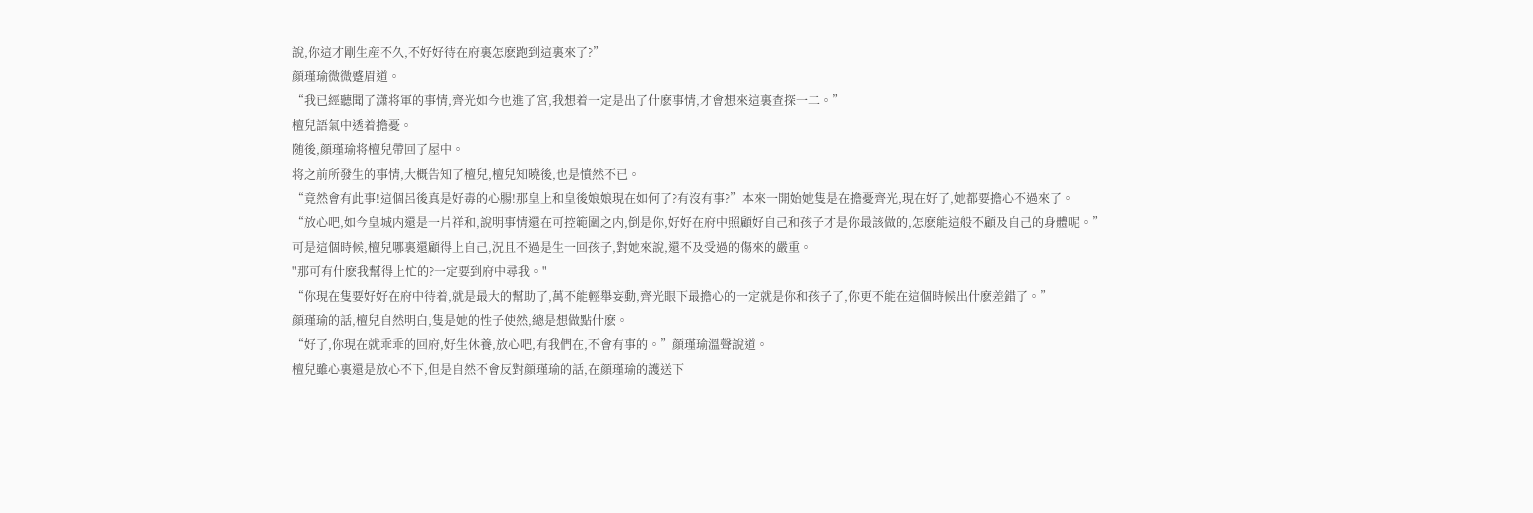說,你這才剛生産不久,不好好待在府裏怎麽跑到這裏來了?”
顔瑾瑜微微蹙眉道。
“我已經聽聞了潇将軍的事情,齊光如今也進了宮,我想着一定是出了什麽事情,才會想來這裏查探一二。”
檀兒語氣中透着擔憂。
随後,顔瑾瑜将檀兒帶回了屋中。
将之前所發生的事情,大概告知了檀兒,檀兒知曉後,也是憤然不已。
“竟然會有此事!這個呂後真是好毒的心腸!那皇上和皇後娘娘現在如何了?有沒有事?”本來一開始她隻是在擔憂齊光,現在好了,她都要擔心不過來了。
“放心吧,如今皇城内還是一片祥和,說明事情還在可控範圍之内,倒是你,好好在府中照顧好自己和孩子才是你最該做的,怎麽能這般不顧及自己的身體呢。”
可是這個時候,檀兒哪裏還顧得上自己,況且不過是生一回孩子,對她來說,還不及受過的傷來的嚴重。
"那可有什麽我幫得上忙的?一定要到府中尋我。"
“你現在隻要好好在府中待着,就是最大的幫助了,萬不能輕舉妄動,齊光眼下最擔心的一定就是你和孩子了,你更不能在這個時候出什麽差錯了。”
顔瑾瑜的話,檀兒自然明白,隻是她的性子使然,總是想做點什麽。
“好了,你現在就乖乖的回府,好生休養,放心吧,有我們在,不會有事的。”顔瑾瑜溫聲說道。
檀兒雖心裏還是放心不下,但是自然不會反對顔瑾瑜的話,在顔瑾瑜的護送下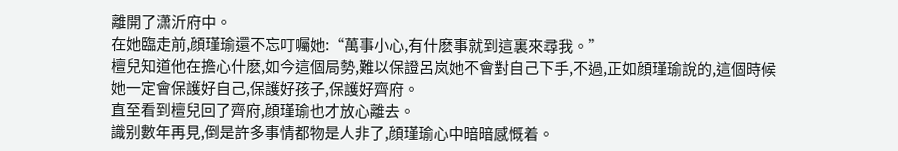離開了潇沂府中。
在她臨走前,顔瑾瑜還不忘叮囑她:“萬事小心,有什麽事就到這裏來尋我。”
檀兒知道他在擔心什麽,如今這個局勢,難以保證呂岚她不會對自己下手,不過,正如顔瑾瑜說的,這個時候她一定會保護好自己,保護好孩子,保護好齊府。
直至看到檀兒回了齊府,顔瑾瑜也才放心離去。
識别數年再見,倒是許多事情都物是人非了,顔瑾瑜心中暗暗感慨着。